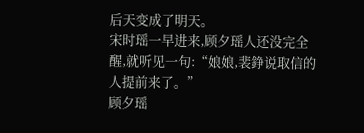后天变成了明天。
宋时瑶一早进来,顾夕瑶人还没完全醒,就听见一句:“娘娘,裴錚说取信的人提前来了。”
顾夕瑶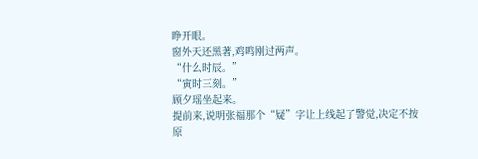睁开眼。
窗外天还黑著,鸡鸣刚过两声。
“什么时辰。”
“寅时三刻。”
顾夕瑶坐起来。
提前来,说明张福那个“疑”字让上线起了警觉,决定不按原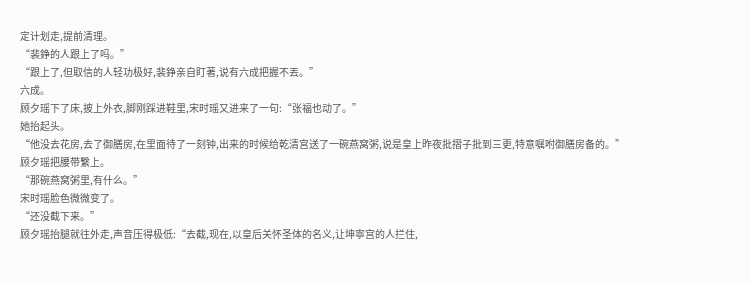定计划走,提前清理。
“裴錚的人跟上了吗。”
“跟上了,但取信的人轻功极好,裴錚亲自盯著,说有六成把握不丟。”
六成。
顾夕瑶下了床,披上外衣,脚刚踩进鞋里,宋时瑶又进来了一句:“张福也动了。”
她抬起头。
“他没去花房,去了御膳房,在里面待了一刻钟,出来的时候给乾清宫送了一碗燕窝粥,说是皇上昨夜批摺子批到三更,特意嘱咐御膳房备的。”
顾夕瑶把腰带繫上。
“那碗燕窝粥里,有什么。”
宋时瑶脸色微微变了。
“还没截下来。”
顾夕瑶抬腿就往外走,声音压得极低:“去截,现在,以皇后关怀圣体的名义,让坤寧宫的人拦住,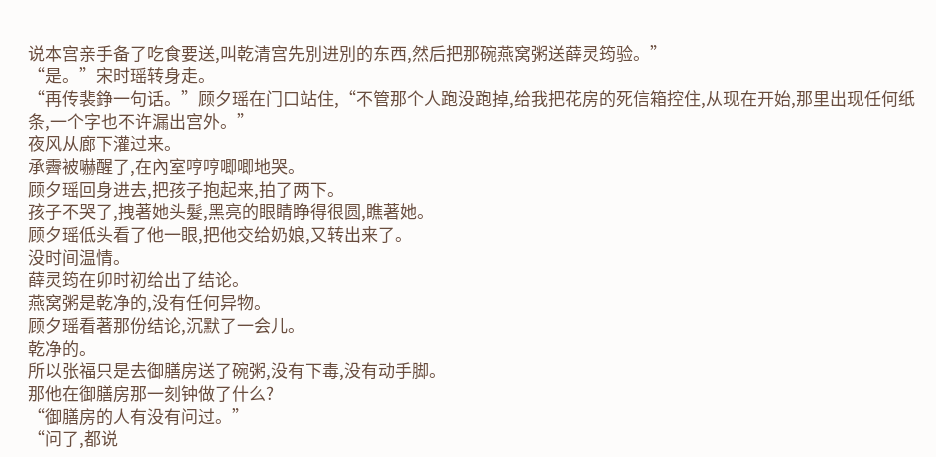说本宫亲手备了吃食要送,叫乾清宫先別进別的东西,然后把那碗燕窝粥送薛灵筠验。”
“是。”宋时瑶转身走。
“再传裴錚一句话。”顾夕瑶在门口站住,“不管那个人跑没跑掉,给我把花房的死信箱控住,从现在开始,那里出现任何纸条,一个字也不许漏出宫外。”
夜风从廊下灌过来。
承霽被嚇醒了,在內室哼哼唧唧地哭。
顾夕瑶回身进去,把孩子抱起来,拍了两下。
孩子不哭了,拽著她头髮,黑亮的眼睛睁得很圆,瞧著她。
顾夕瑶低头看了他一眼,把他交给奶娘,又转出来了。
没时间温情。
薛灵筠在卯时初给出了结论。
燕窝粥是乾净的,没有任何异物。
顾夕瑶看著那份结论,沉默了一会儿。
乾净的。
所以张福只是去御膳房送了碗粥,没有下毒,没有动手脚。
那他在御膳房那一刻钟做了什么?
“御膳房的人有没有问过。”
“问了,都说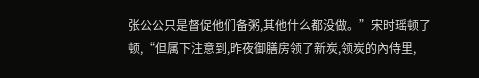张公公只是督促他们备粥,其他什么都没做。”宋时瑶顿了顿,“但属下注意到,昨夜御膳房领了新炭,领炭的內侍里,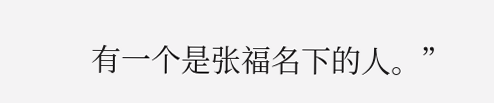有一个是张福名下的人。”